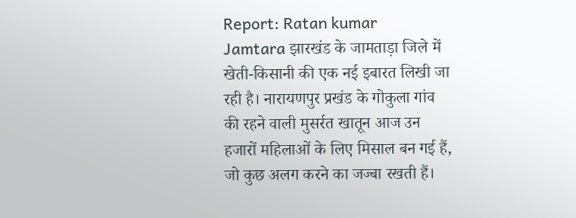Report: Ratan kumar
Jamtara झारखंड के जामताड़ा जिले में खेती-किसानी की एक नई इबारत लिखी जा रही है। नारायणपुर प्रखंड के गोकुला गांव की रहने वाली मुसर्रत खातून आज उन हजारों महिलाओं के लिए मिसाल बन गई हैं, जो कुछ अलग करने का जज्बा रखती हैं।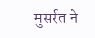मुसर्रत ने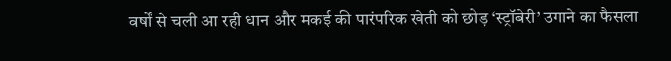वर्षों से चली आ रही धान और मकई की पारंपरिक खेती को छोड़ ‘स्ट्रॉबेरी’ उगाने का फैसला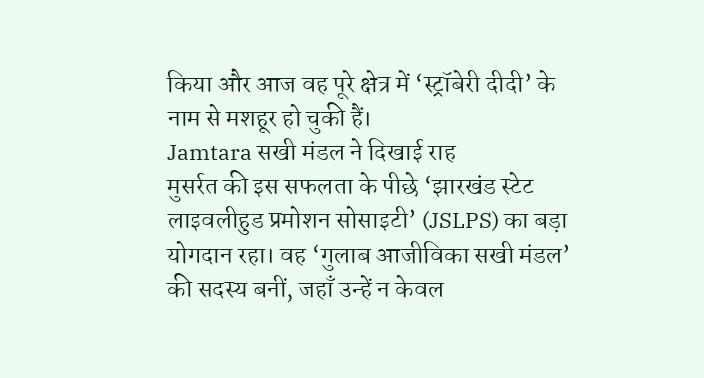किया और आज वह पूरे क्षेत्र में ‘स्ट्रॉबेरी दीदी’ के नाम से मशहूर हो चुकी हैं।
Jamtara सखी मंडल ने दिखाई राह
मुसर्रत की इस सफलता के पीछे ‘झारखंड स्टेट लाइवलीहुड प्रमोशन सोसाइटी’ (JSLPS) का बड़ा योगदान रहा। वह ‘गुलाब आजीविका सखी मंडल’ की सदस्य बनीं, जहाँ उन्हें न केवल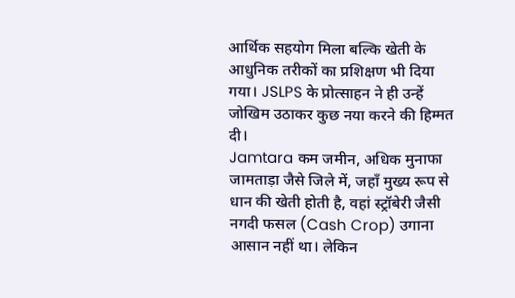आर्थिक सहयोग मिला बल्कि खेती के आधुनिक तरीकों का प्रशिक्षण भी दिया गया। JSLPS के प्रोत्साहन ने ही उन्हें जोखिम उठाकर कुछ नया करने की हिम्मत दी।
Jamtara कम जमीन, अधिक मुनाफा
जामताड़ा जैसे जिले में, जहाँ मुख्य रूप से धान की खेती होती है, वहां स्ट्रॉबेरी जैसी नगदी फसल (Cash Crop) उगाना आसान नहीं था। लेकिन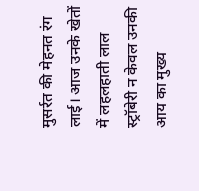मुसर्रत की मेहनत रंग लाई। आज उनके खेतों में लहलहाती लाल स्ट्रॉबेरी न केवल उनकी आय का मुख्य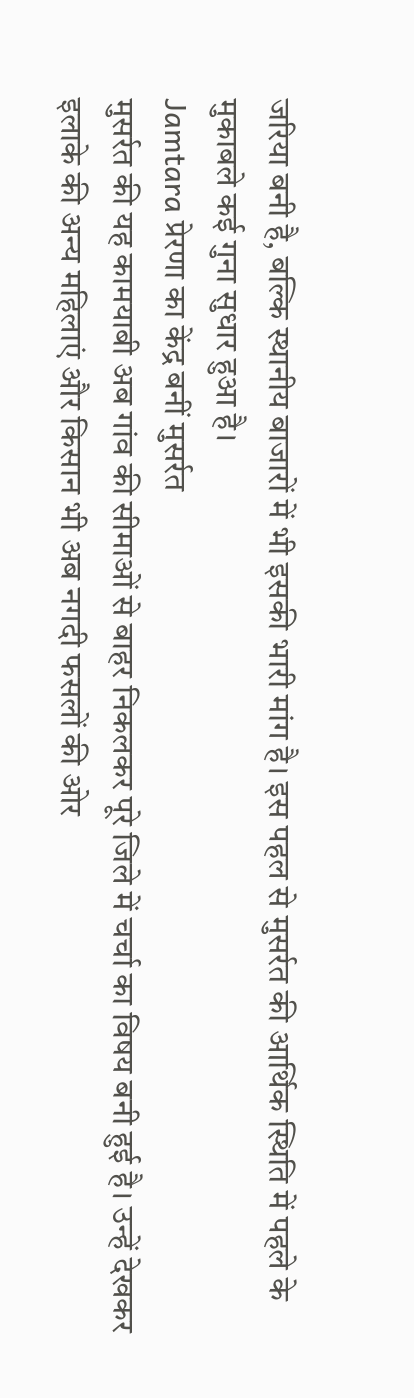जरिया बनी है, बल्कि स्थानीय बाजारों में भी इसकी भारी मांग है। इस पहल से मुसर्रत की आर्थिक स्थिति में पहले के मुकाबले कई गुना सुधार हुआ है।
Jamtara प्रेरणा का केंद्र बनीं मुसर्रत
मुसर्रत की यह कामयाबी अब गांव की सीमाओं से बाहर निकलकर पूरे जिले में चर्चा का विषय बनी हुई है। उन्हें देखकर इलाके की अन्य महिलाएं और किसान भी अब नगदी फसलों की ओर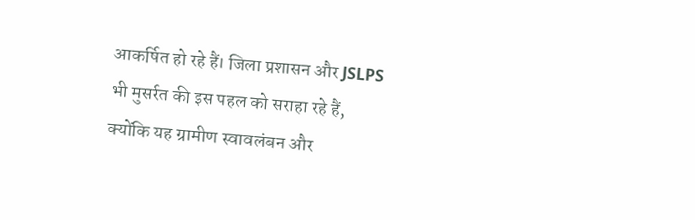आकर्षित हो रहे हैं। जिला प्रशासन और JSLPS भी मुसर्रत की इस पहल को सराहा रहे हैं, क्योंकि यह ग्रामीण स्वावलंबन और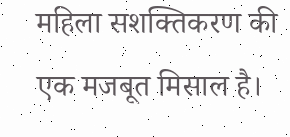महिला सशक्तिकरण की एक मजबूत मिसाल है।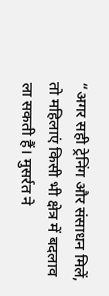“अगर सही ट्रेनिंग और संसाधन मिलें, तो महिलाएं किसी भी क्षेत्र में बदलाव ला सकती हैं। मुसर्रत ने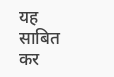यह साबित कर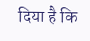दिया है कि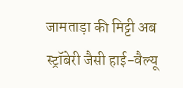जामताड़ा की मिट्टी अब स्ट्रॉबेरी जैसी हाई-वैल्यू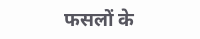फसलों के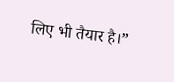लिए भी तैयार है।”